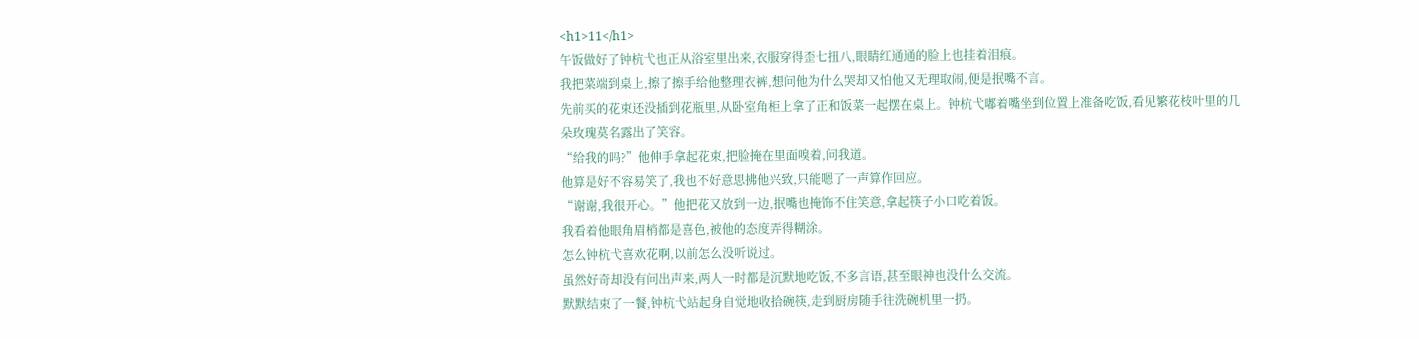<h1>11</h1>
午饭做好了钟杭弋也正从浴室里出来,衣服穿得歪七扭八,眼睛红通通的脸上也挂着泪痕。
我把菜端到桌上,擦了擦手给他整理衣裤,想问他为什么哭却又怕他又无理取闹,便是抿嘴不言。
先前买的花束还没插到花瓶里,从卧室角柜上拿了正和饭菜一起摆在桌上。钟杭弋嘟着嘴坐到位置上准备吃饭,看见繁花枝叶里的几朵玫瑰莫名露出了笑容。
“给我的吗?”他伸手拿起花束,把脸掩在里面嗅着,问我道。
他算是好不容易笑了,我也不好意思拂他兴致,只能嗯了一声算作回应。
“谢谢,我很开心。”他把花又放到一边,抿嘴也掩饰不住笑意,拿起筷子小口吃着饭。
我看着他眼角眉梢都是喜色,被他的态度弄得糊涂。
怎么钟杭弋喜欢花啊,以前怎么没听说过。
虽然好奇却没有问出声来,两人一时都是沉默地吃饭,不多言语,甚至眼神也没什么交流。
默默结束了一餐,钟杭弋站起身自觉地收拾碗筷,走到厨房随手往洗碗机里一扔。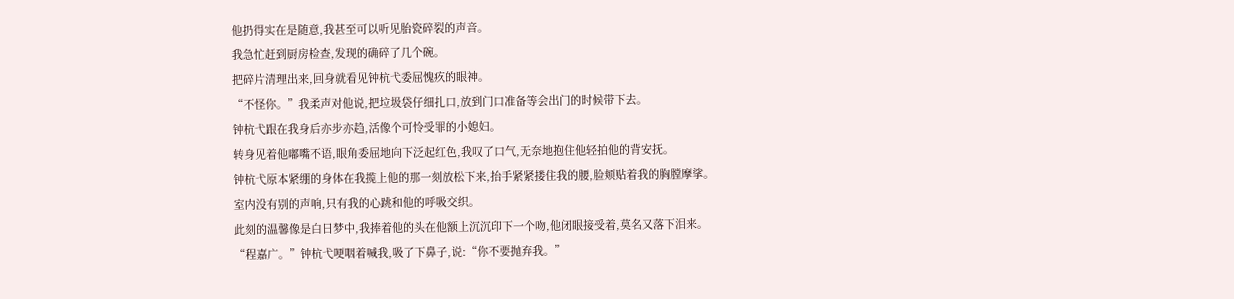他扔得实在是随意,我甚至可以听见胎瓷碎裂的声音。
我急忙赶到厨房检查,发现的确碎了几个碗。
把碎片清理出来,回身就看见钟杭弋委屈愧疚的眼神。
“不怪你。”我柔声对他说,把垃圾袋仔细扎口,放到门口准备等会出门的时候带下去。
钟杭弋跟在我身后亦步亦趋,活像个可怜受罪的小媳妇。
转身见着他嘟嘴不语,眼角委屈地向下泛起红色,我叹了口气,无奈地抱住他轻拍他的背安抚。
钟杭弋原本紧绷的身体在我揽上他的那一刻放松下来,抬手紧紧搂住我的腰,脸颊贴着我的胸膛摩挲。
室内没有别的声响,只有我的心跳和他的呼吸交织。
此刻的温馨像是白日梦中,我捧着他的头在他额上沉沉印下一个吻,他闭眼接受着,莫名又落下泪来。
“程嘉广。”钟杭弋哽咽着喊我,吸了下鼻子,说:“你不要抛弃我。”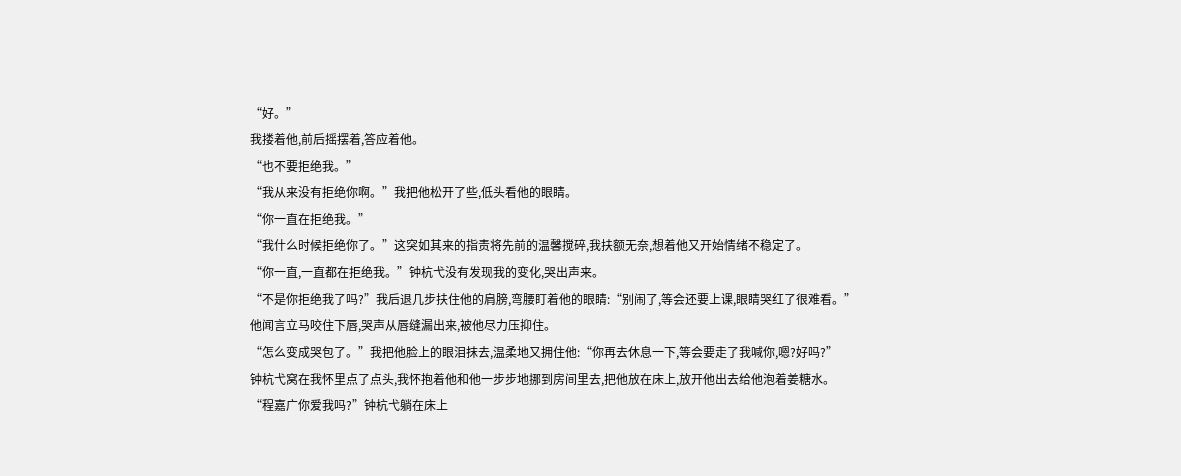“好。”
我搂着他,前后摇摆着,答应着他。
“也不要拒绝我。”
“我从来没有拒绝你啊。”我把他松开了些,低头看他的眼睛。
“你一直在拒绝我。”
“我什么时候拒绝你了。”这突如其来的指责将先前的温馨搅碎,我扶额无奈,想着他又开始情绪不稳定了。
“你一直,一直都在拒绝我。”钟杭弋没有发现我的变化,哭出声来。
“不是你拒绝我了吗?”我后退几步扶住他的肩膀,弯腰盯着他的眼睛:“别闹了,等会还要上课,眼睛哭红了很难看。”
他闻言立马咬住下唇,哭声从唇缝漏出来,被他尽力压抑住。
“怎么变成哭包了。”我把他脸上的眼泪抹去,温柔地又拥住他:“你再去休息一下,等会要走了我喊你,嗯?好吗?”
钟杭弋窝在我怀里点了点头,我怀抱着他和他一步步地挪到房间里去,把他放在床上,放开他出去给他泡着姜糖水。
“程嘉广你爱我吗?”钟杭弋躺在床上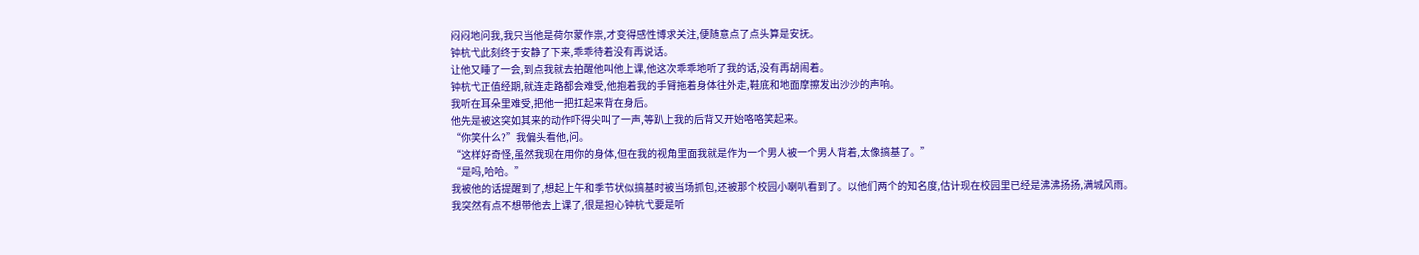闷闷地问我,我只当他是荷尔蒙作祟,才变得感性博求关注,便随意点了点头算是安抚。
钟杭弋此刻终于安静了下来,乖乖待着没有再说话。
让他又睡了一会,到点我就去拍醒他叫他上课,他这次乖乖地听了我的话,没有再胡闹着。
钟杭弋正值经期,就连走路都会难受,他抱着我的手臂拖着身体往外走,鞋底和地面摩擦发出沙沙的声响。
我听在耳朵里难受,把他一把扛起来背在身后。
他先是被这突如其来的动作吓得尖叫了一声,等趴上我的后背又开始咯咯笑起来。
“你笑什么?”我偏头看他,问。
“这样好奇怪,虽然我现在用你的身体,但在我的视角里面我就是作为一个男人被一个男人背着,太像搞基了。”
“是吗,哈哈。”
我被他的话提醒到了,想起上午和季节状似搞基时被当场抓包,还被那个校园小喇叭看到了。以他们两个的知名度,估计现在校园里已经是沸沸扬扬,满城风雨。
我突然有点不想带他去上课了,很是担心钟杭弋要是听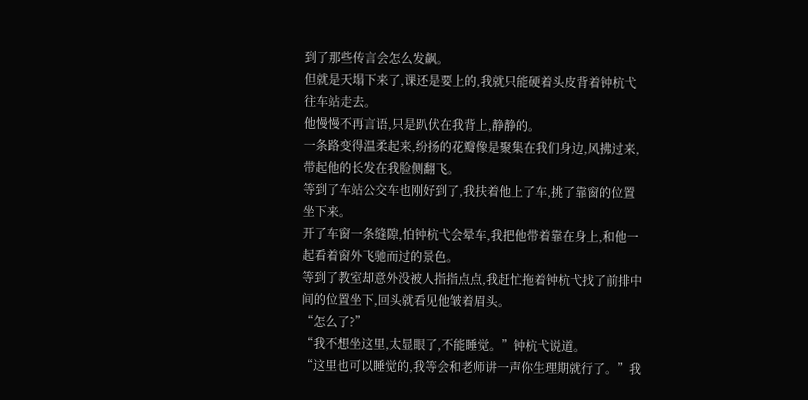到了那些传言会怎么发飙。
但就是天塌下来了,课还是要上的,我就只能硬着头皮背着钟杭弋往车站走去。
他慢慢不再言语,只是趴伏在我背上,静静的。
一条路变得温柔起来,纷扬的花瓣像是聚集在我们身边,风拂过来,带起他的长发在我脸侧翻飞。
等到了车站公交车也刚好到了,我扶着他上了车,挑了靠窗的位置坐下来。
开了车窗一条缝隙,怕钟杭弋会晕车,我把他带着靠在身上,和他一起看着窗外飞驰而过的景色。
等到了教室却意外没被人指指点点,我赶忙拖着钟杭弋找了前排中间的位置坐下,回头就看见他皱着眉头。
“怎么了?”
“我不想坐这里,太显眼了,不能睡觉。”钟杭弋说道。
“这里也可以睡觉的,我等会和老师讲一声你生理期就行了。”我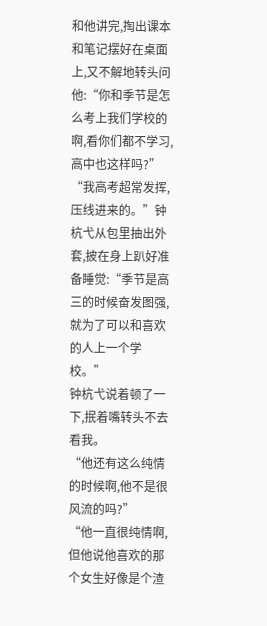和他讲完,掏出课本和笔记摆好在桌面上,又不解地转头问他:“你和季节是怎么考上我们学校的啊,看你们都不学习,高中也这样吗?”
“我高考超常发挥,压线进来的。”钟杭弋从包里抽出外套,披在身上趴好准备睡觉:“季节是高三的时候奋发图强,就为了可以和喜欢的人上一个学校。”
钟杭弋说着顿了一下,抿着嘴转头不去看我。
“他还有这么纯情的时候啊,他不是很风流的吗?”
“他一直很纯情啊,但他说他喜欢的那个女生好像是个渣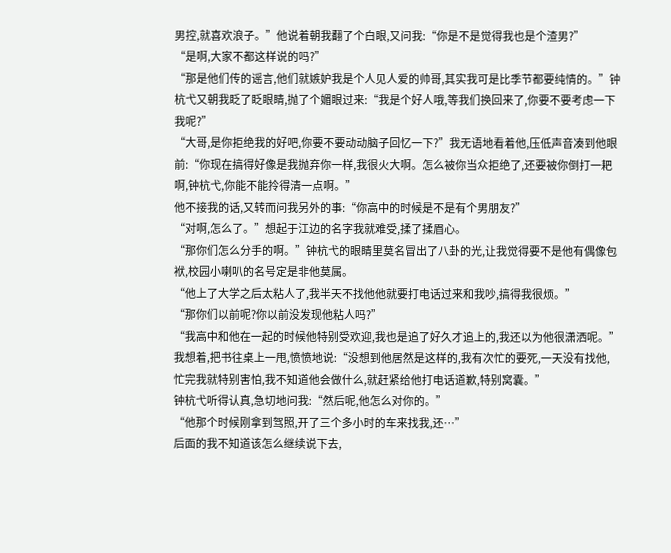男控,就喜欢浪子。”他说着朝我翻了个白眼,又问我:“你是不是觉得我也是个渣男?”
“是啊,大家不都这样说的吗?”
“那是他们传的谣言,他们就嫉妒我是个人见人爱的帅哥,其实我可是比季节都要纯情的。”钟杭弋又朝我眨了眨眼睛,抛了个媚眼过来:“我是个好人哦,等我们换回来了,你要不要考虑一下我呢?”
“大哥,是你拒绝我的好吧,你要不要动动脑子回忆一下?”我无语地看着他,压低声音凑到他眼前:“你现在搞得好像是我抛弃你一样,我很火大啊。怎么被你当众拒绝了,还要被你倒打一耙啊,钟杭弋,你能不能拎得清一点啊。”
他不接我的话,又转而问我另外的事:“你高中的时候是不是有个男朋友?”
“对啊,怎么了。”想起于江边的名字我就难受,揉了揉眉心。
“那你们怎么分手的啊。”钟杭弋的眼睛里莫名冒出了八卦的光,让我觉得要不是他有偶像包袱,校园小喇叭的名号定是非他莫属。
“他上了大学之后太粘人了,我半天不找他他就要打电话过来和我吵,搞得我很烦。”
“那你们以前呢?你以前没发现他粘人吗?”
“我高中和他在一起的时候他特别受欢迎,我也是追了好久才追上的,我还以为他很潇洒呢。”我想着,把书往桌上一甩,愤愤地说:“没想到他居然是这样的,我有次忙的要死,一天没有找他,忙完我就特别害怕,我不知道他会做什么,就赶紧给他打电话道歉,特别窝囊。”
钟杭弋听得认真,急切地问我:“然后呢,他怎么对你的。”
“他那个时候刚拿到驾照,开了三个多小时的车来找我,还…”
后面的我不知道该怎么继续说下去,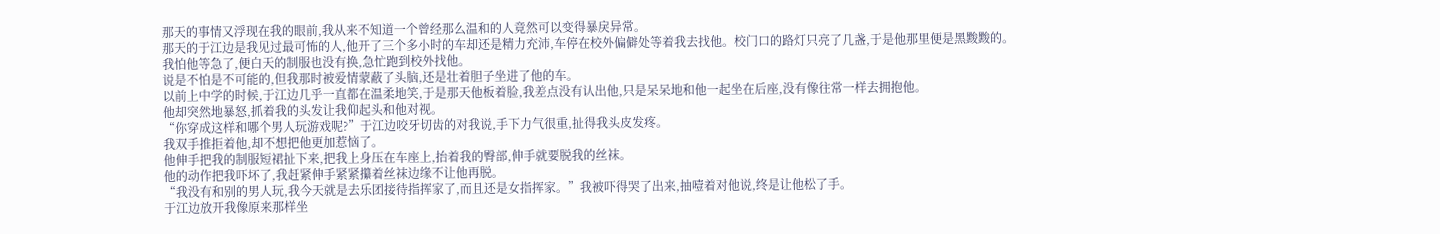那天的事情又浮现在我的眼前,我从来不知道一个曾经那么温和的人竟然可以变得暴戾异常。
那天的于江边是我见过最可怖的人,他开了三个多小时的车却还是精力充沛,车停在校外偏僻处等着我去找他。校门口的路灯只亮了几盏,于是他那里便是黑黢黢的。
我怕他等急了,便白天的制服也没有换,急忙跑到校外找他。
说是不怕是不可能的,但我那时被爱情蒙蔽了头脑,还是壮着胆子坐进了他的车。
以前上中学的时候,于江边几乎一直都在温柔地笑,于是那天他板着脸,我差点没有认出他,只是呆呆地和他一起坐在后座,没有像往常一样去拥抱他。
他却突然地暴怒,抓着我的头发让我仰起头和他对视。
“你穿成这样和哪个男人玩游戏呢?”于江边咬牙切齿的对我说,手下力气很重,扯得我头皮发疼。
我双手推拒着他,却不想把他更加惹恼了。
他伸手把我的制服短裙扯下来,把我上身压在车座上,抬着我的臀部,伸手就要脱我的丝袜。
他的动作把我吓坏了,我赶紧伸手紧紧攥着丝袜边缘不让他再脱。
“我没有和别的男人玩,我今天就是去乐团接待指挥家了,而且还是女指挥家。”我被吓得哭了出来,抽噎着对他说,终是让他松了手。
于江边放开我像原来那样坐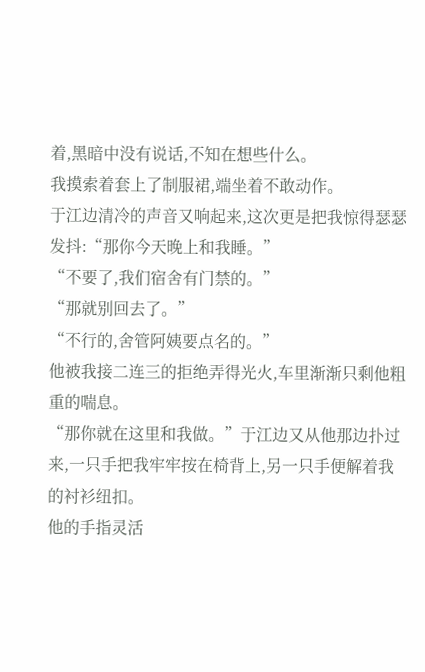着,黑暗中没有说话,不知在想些什么。
我摸索着套上了制服裙,端坐着不敢动作。
于江边清冷的声音又响起来,这次更是把我惊得瑟瑟发抖:“那你今天晚上和我睡。”
“不要了,我们宿舍有门禁的。”
“那就别回去了。”
“不行的,舍管阿姨要点名的。”
他被我接二连三的拒绝弄得光火,车里渐渐只剩他粗重的喘息。
“那你就在这里和我做。”于江边又从他那边扑过来,一只手把我牢牢按在椅背上,另一只手便解着我的衬衫纽扣。
他的手指灵活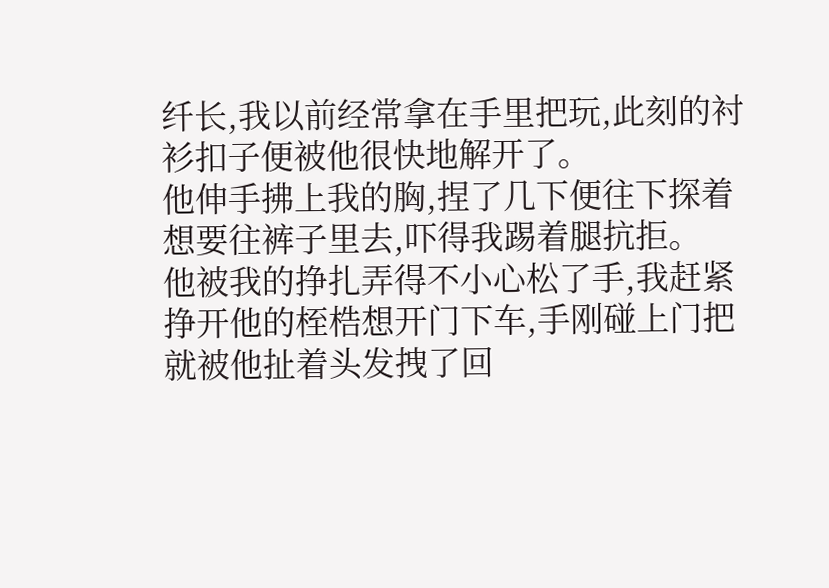纤长,我以前经常拿在手里把玩,此刻的衬衫扣子便被他很快地解开了。
他伸手拂上我的胸,捏了几下便往下探着想要往裤子里去,吓得我踢着腿抗拒。
他被我的挣扎弄得不小心松了手,我赶紧挣开他的桎梏想开门下车,手刚碰上门把就被他扯着头发拽了回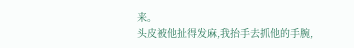来。
头皮被他扯得发麻,我抬手去抓他的手腕,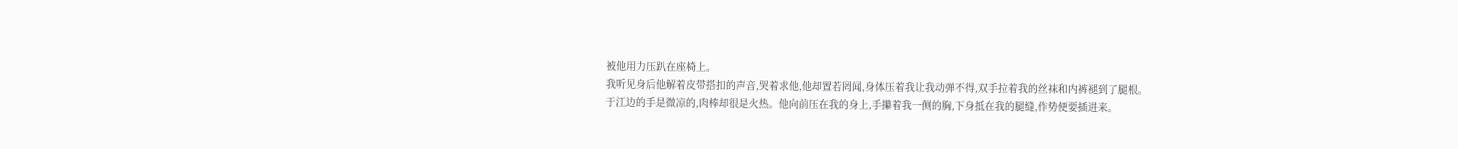被他用力压趴在座椅上。
我听见身后他解着皮带搭扣的声音,哭着求他,他却置若罔闻,身体压着我让我动弹不得,双手拉着我的丝袜和内裤褪到了腿根。
于江边的手是微凉的,肉棒却很是火热。他向前压在我的身上,手攥着我一侧的胸,下身抵在我的腿缝,作势便要插进来。